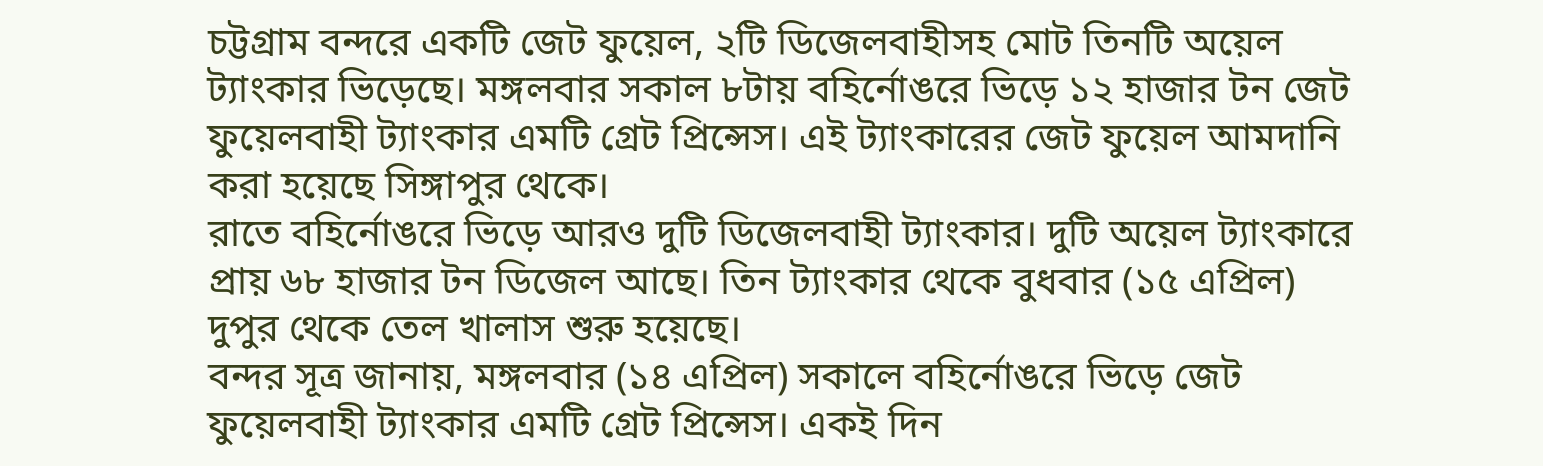চট্টগ্রাম বন্দরে একটি জেট ফুয়েল, ২টি ডিজেলবাহীসহ মোট তিনটি অয়েল ট্যাংকার ভিড়েছে। মঙ্গলবার সকাল ৮টায় বহির্নোঙরে ভিড়ে ১২ হাজার টন জেট ফুয়েলবাহী ট্যাংকার এমটি গ্রেট প্রিন্সেস। এই ট্যাংকারের জেট ফুয়েল আমদানি করা হয়েছে সিঙ্গাপুর থেকে।
রাতে বহির্নোঙরে ভিড়ে আরও দুটি ডিজেলবাহী ট্যাংকার। দুটি অয়েল ট্যাংকারে প্রায় ৬৮ হাজার টন ডিজেল আছে। তিন ট্যাংকার থেকে বুধবার (১৫ এপ্রিল) দুপুর থেকে তেল খালাস শুরু হয়েছে।
বন্দর সূত্র জানায়, মঙ্গলবার (১৪ এপ্রিল) সকালে বহির্নোঙরে ভিড়ে জেট ফুয়েলবাহী ট্যাংকার এমটি গ্রেট প্রিন্সেস। একই দিন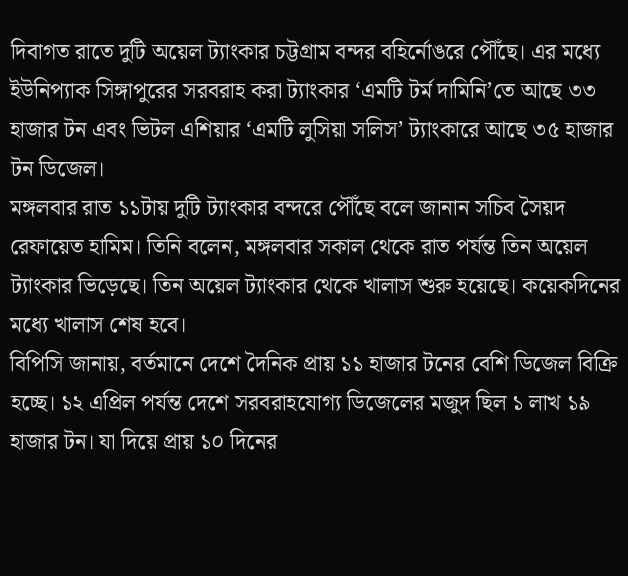দিবাগত রাতে দুটি অয়েল ট্যাংকার চট্টগ্রাম বন্দর বহির্নোঙরে পৌঁছে। এর মধ্যে ইউনিপ্যাক সিঙ্গাপুরের সরবরাহ করা ট্যাংকার ‘এমটি টর্ম দামিনি’তে আছে ৩৩ হাজার টন এবং ভিটল এশিয়ার ‘এমটি লুসিয়া সলিস’ ট্যাংকারে আছে ৩৫ হাজার টন ডিজেল।
মঙ্গলবার রাত ১১টায় দুটি ট্যাংকার বন্দরে পৌঁছে বলে জানান সচিব সৈয়দ রেফায়েত হামিম। তিনি বলেন, মঙ্গলবার সকাল থেকে রাত পর্যন্ত তিন অয়েল ট্যাংকার ভিড়েছে। তিন অয়েল ট্যাংকার থেকে খালাস শুরু হয়েছে। কয়েকদিনের মধ্যে খালাস শেষ হবে।
বিপিসি জানায়, বর্তমানে দেশে দৈনিক প্রায় ১১ হাজার টনের বেশি ডিজেল বিক্রি হচ্ছে। ১২ এপ্রিল পর্যন্ত দেশে সরবরাহযোগ্য ডিজেলের মজুদ ছিল ১ লাখ ১৯ হাজার টন। যা দিয়ে প্রায় ১০ দিনের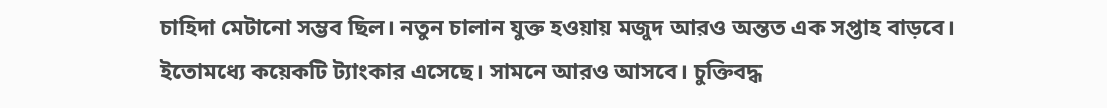চাহিদা মেটানো সম্ভব ছিল। নতুন চালান যুক্ত হওয়ায় মজুদ আরও অন্তত এক সপ্তাহ বাড়বে।
ইতোমধ্যে কয়েকটি ট্যাংকার এসেছে। সামনে আরও আসবে। চুক্তিবদ্ধ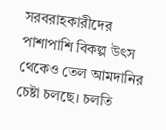সরবরাহকারীদের পাশাপাশি বিকল্প উৎস থেকেও তেল আমদানির চেষ্টা চলছে। চলতি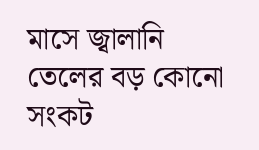মাসে জ্বালানি তেলের বড় কোনো সংকট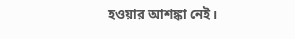হওয়ার আশঙ্কা নেই।